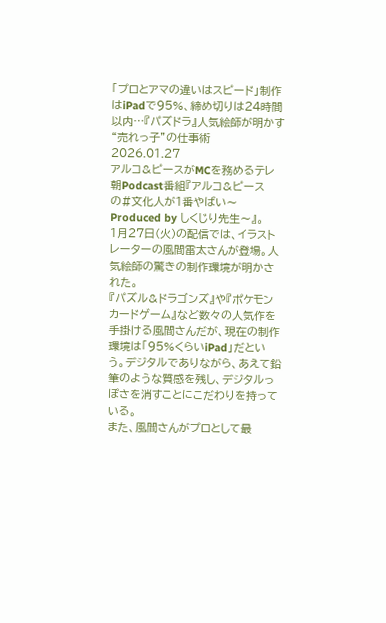「プロとアマの違いはスピード」制作はiPadで95%、締め切りは24時間以内…『パズドラ』人気絵師が明かす“売れっ子”の仕事術
2026.01.27
アルコ&ピースがMCを務めるテレ朝Podcast番組『アルコ&ピースの#文化人が1番やばい〜Produced by しくじり先生〜』。
1月27日(火)の配信では、イラストレーターの風間雷太さんが登場。人気絵師の驚きの制作環境が明かされた。
『パズル&ドラゴンズ』や『ポケモンカードゲーム』など数々の人気作を手掛ける風間さんだが、現在の制作環境は「95%くらいiPad」だという。デジタルでありながら、あえて鉛筆のような質感を残し、デジタルっぽさを消すことにこだわりを持っている。
また、風間さんがプロとして最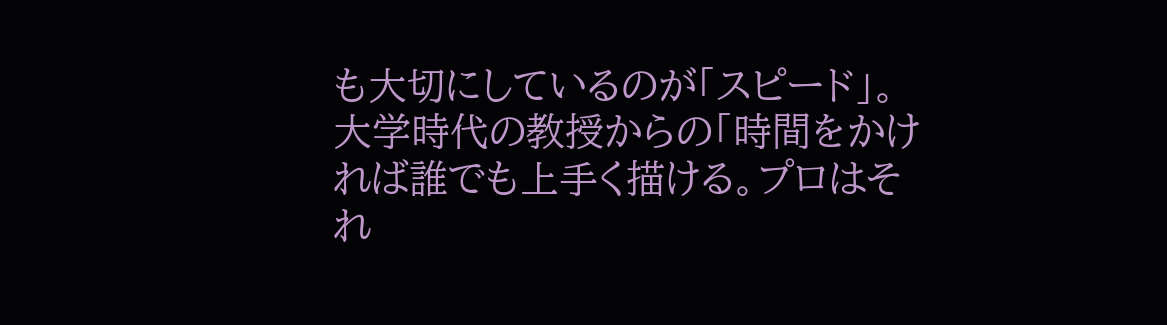も大切にしているのが「スピード」。
大学時代の教授からの「時間をかければ誰でも上手く描ける。プロはそれ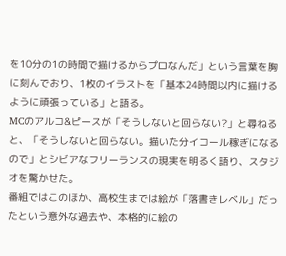を10分の1の時間で描けるからプロなんだ」という言葉を胸に刻んでおり、1枚のイラストを「基本24時間以内に描けるように頑張っている」と語る。
MCのアルコ&ピースが「そうしないと回らない?」と尋ねると、「そうしないと回らない。描いた分イコール稼ぎになるので」とシビアなフリーランスの現実を明るく語り、スタジオを驚かせた。
番組ではこのほか、高校生までは絵が「落書きレベル」だったという意外な過去や、本格的に絵の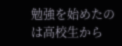勉強を始めたのは高校生から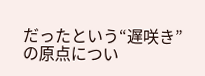だったという“遅咲き”の原点につい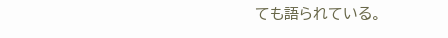ても語られている。